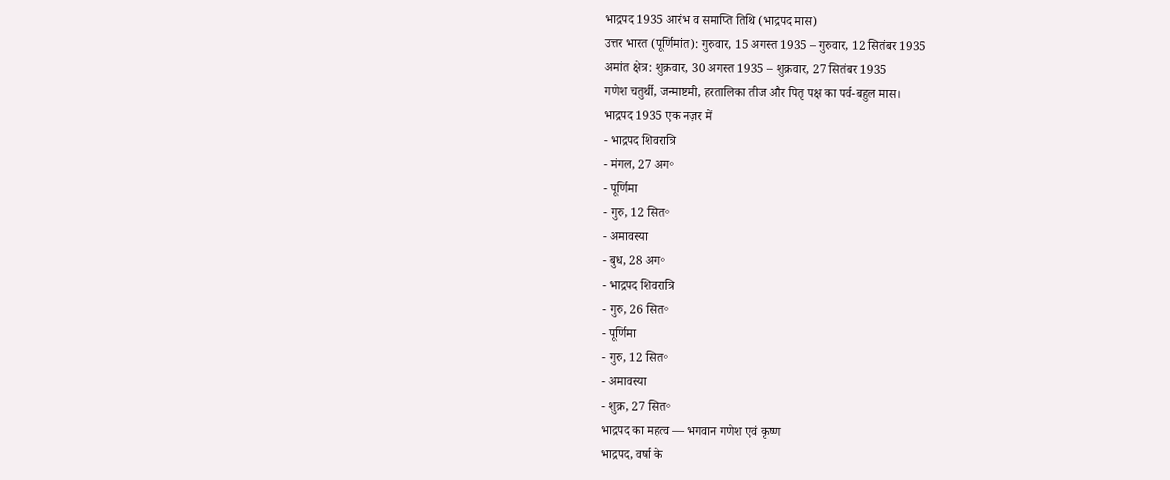भाद्रपद 1935 आरंभ व समाप्ति तिथि (भाद्रपद मास)
उत्तर भारत (पूर्णिमांत): गुरुवार, 15 अगस्त 1935 – गुरुवार, 12 सितंबर 1935
अमांत क्षेत्र: शुक्रवार, 30 अगस्त 1935 – शुक्रवार, 27 सितंबर 1935
गणेश चतुर्थी, जन्माष्टमी, हरतालिका तीज और पितृ पक्ष का पर्व-बहुल मास।
भाद्रपद 1935 एक नज़र में
- भाद्रपद शिवरात्रि
- मंगल, 27 अग॰
- पूर्णिमा
- गुरु, 12 सित॰
- अमावस्या
- बुध, 28 अग॰
- भाद्रपद शिवरात्रि
- गुरु, 26 सित॰
- पूर्णिमा
- गुरु, 12 सित॰
- अमावस्या
- शुक्र, 27 सित॰
भाद्रपद का महत्व — भगवान गणेश एवं कृष्ण
भाद्रपद, वर्षा के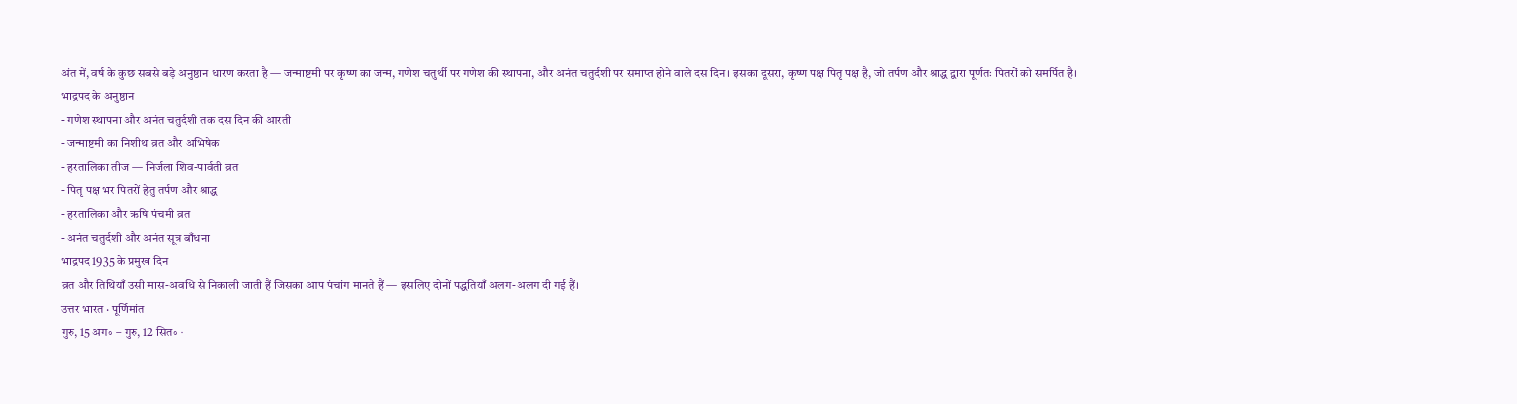अंत में, वर्ष के कुछ सबसे बड़े अनुष्ठान धारण करता है — जन्माष्टमी पर कृष्ण का जन्म, गणेश चतुर्थी पर गणेश की स्थापना, और अनंत चतुर्दशी पर समाप्त होने वाले दस दिन। इसका दूसरा, कृष्ण पक्ष पितृ पक्ष है, जो तर्पण और श्राद्ध द्वारा पूर्णतः पितरों को समर्पित है।
भाद्रपद के अनुष्ठान
- गणेश स्थापना और अनंत चतुर्दशी तक दस दिन की आरती
- जन्माष्टमी का निशीथ व्रत और अभिषेक
- हरतालिका तीज — निर्जला शिव-पार्वती व्रत
- पितृ पक्ष भर पितरों हेतु तर्पण और श्राद्ध
- हरतालिका और ऋषि पंचमी व्रत
- अनंत चतुर्दशी और अनंत सूत्र बाँधना
भाद्रपद 1935 के प्रमुख दिन
व्रत और तिथियाँ उसी मास-अवधि से निकाली जाती हैं जिसका आप पंचांग मानते हैं — इसलिए दोनों पद्धतियाँ अलग-अलग दी गई हैं।
उत्तर भारत · पूर्णिमांत
गुरु, 15 अग॰ – गुरु, 12 सित॰ ·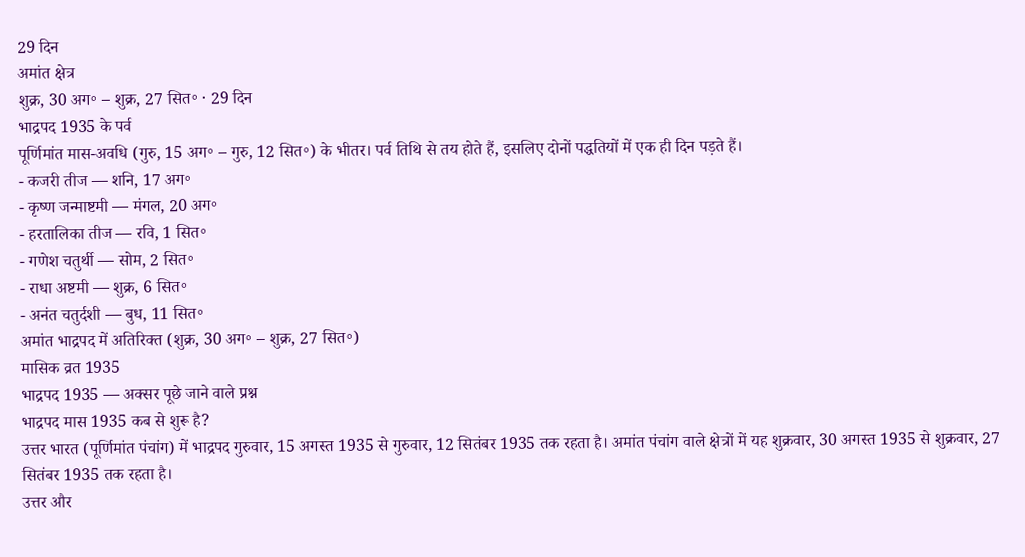29 दिन
अमांत क्षेत्र
शुक्र, 30 अग॰ – शुक्र, 27 सित॰ · 29 दिन
भाद्रपद 1935 के पर्व
पूर्णिमांत मास-अवधि (गुरु, 15 अग॰ – गुरु, 12 सित॰) के भीतर। पर्व तिथि से तय होते हैं, इसलिए दोनों पद्धतियों में एक ही दिन पड़ते हैं।
- कजरी तीज — शनि, 17 अग॰
- कृष्ण जन्माष्टमी — मंगल, 20 अग॰
- हरतालिका तीज — रवि, 1 सित॰
- गणेश चतुर्थी — सोम, 2 सित॰
- राधा अष्टमी — शुक्र, 6 सित॰
- अनंत चतुर्दशी — बुध, 11 सित॰
अमांत भाद्रपद में अतिरिक्त (शुक्र, 30 अग॰ – शुक्र, 27 सित॰)
मासिक व्रत 1935
भाद्रपद 1935 — अक्सर पूछे जाने वाले प्रश्न
भाद्रपद मास 1935 कब से शुरू है?
उत्तर भारत (पूर्णिमांत पंचांग) में भाद्रपद गुरुवार, 15 अगस्त 1935 से गुरुवार, 12 सितंबर 1935 तक रहता है। अमांत पंचांग वाले क्षेत्रों में यह शुक्रवार, 30 अगस्त 1935 से शुक्रवार, 27 सितंबर 1935 तक रहता है।
उत्तर और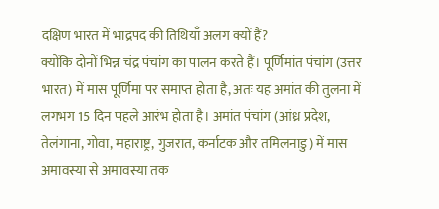दक्षिण भारत में भाद्रपद की तिथियाँ अलग क्यों हैं?
क्योंकि दोनों भिन्न चंद्र पंचांग का पालन करते हैं। पूर्णिमांत पंचांग (उत्तर भारत) में मास पूर्णिमा पर समाप्त होता है, अतः यह अमांत की तुलना में लगभग 15 दिन पहले आरंभ होता है। अमांत पंचांग (आंध्र प्रदेश, तेलंगाना, गोवा, महाराष्ट्र, गुजरात, कर्नाटक और तमिलनाडु) में मास अमावस्या से अमावस्या तक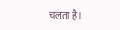चलता है।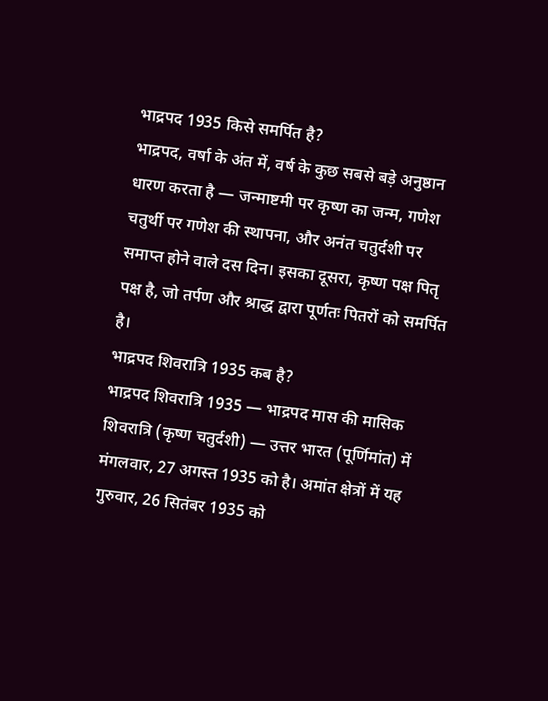भाद्रपद 1935 किसे समर्पित है?
भाद्रपद, वर्षा के अंत में, वर्ष के कुछ सबसे बड़े अनुष्ठान धारण करता है — जन्माष्टमी पर कृष्ण का जन्म, गणेश चतुर्थी पर गणेश की स्थापना, और अनंत चतुर्दशी पर समाप्त होने वाले दस दिन। इसका दूसरा, कृष्ण पक्ष पितृ पक्ष है, जो तर्पण और श्राद्ध द्वारा पूर्णतः पितरों को समर्पित है।
भाद्रपद शिवरात्रि 1935 कब है?
भाद्रपद शिवरात्रि 1935 — भाद्रपद मास की मासिक शिवरात्रि (कृष्ण चतुर्दशी) — उत्तर भारत (पूर्णिमांत) में मंगलवार, 27 अगस्त 1935 को है। अमांत क्षेत्रों में यह गुरुवार, 26 सितंबर 1935 को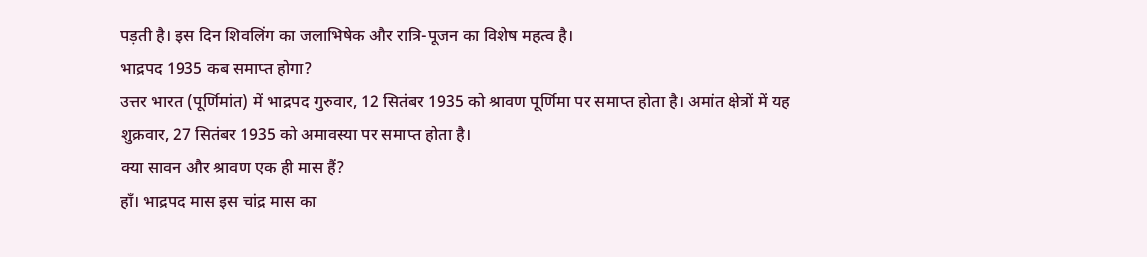पड़ती है। इस दिन शिवलिंग का जलाभिषेक और रात्रि-पूजन का विशेष महत्व है।
भाद्रपद 1935 कब समाप्त होगा?
उत्तर भारत (पूर्णिमांत) में भाद्रपद गुरुवार, 12 सितंबर 1935 को श्रावण पूर्णिमा पर समाप्त होता है। अमांत क्षेत्रों में यह शुक्रवार, 27 सितंबर 1935 को अमावस्या पर समाप्त होता है।
क्या सावन और श्रावण एक ही मास हैं?
हाँ। भाद्रपद मास इस चांद्र मास का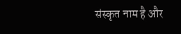संस्कृत नाम है और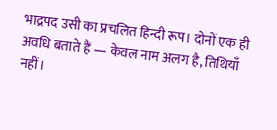भाद्रपद उसी का प्रचलित हिन्दी रूप। दोनों एक ही अवधि बताते हैं — केवल नाम अलग है, तिथियाँ नहीं।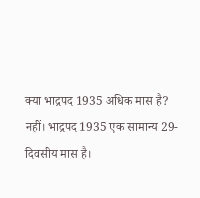क्या भाद्रपद 1935 अधिक मास है?
नहीं। भाद्रपद 1935 एक सामान्य 29-दिवसीय मास है।